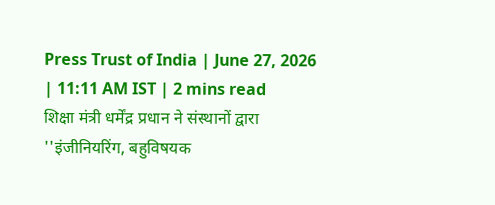Press Trust of India | June 27, 2026 | 11:11 AM IST | 2 mins read
शिक्षा मंत्री धर्मेंद्र प्रधान ने संस्थानों द्वारा ''इंजीनियरिंग, बहुविषयक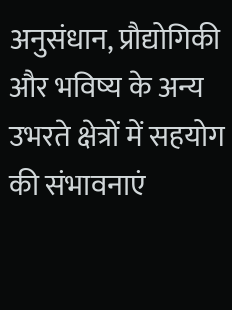अनुसंधान, प्रौद्योगिकी और भविष्य के अन्य उभरते क्षेत्रों में सहयोग की संभावनाएं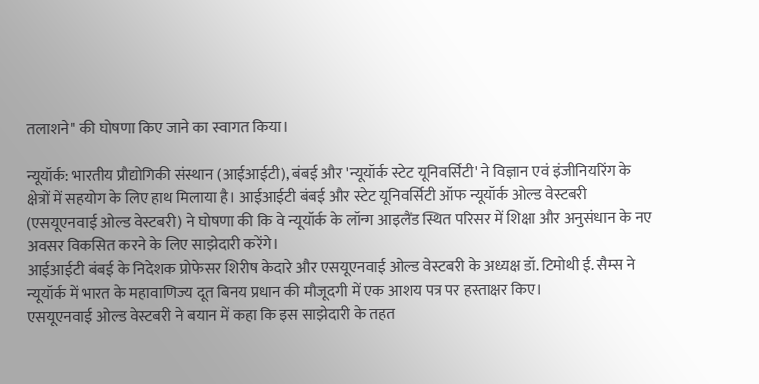तलाशने'' की घोषणा किए जाने का स्वागत किया।

न्यूयॉर्क: भारतीय प्रौद्योगिकी संस्थान (आईआईटी), बंबई और 'न्यूयॉर्क स्टेट यूनिवर्सिटी' ने विज्ञान एवं इंजीनियरिंग के क्षेत्रों में सहयोग के लिए हाथ मिलाया है। आईआईटी बंबई और स्टेट यूनिवर्सिटी ऑफ न्यूयॉर्क ओल्ड वेस्टबरी (एसयूएनवाई ओल्ड वेस्टबरी) ने घोषणा की कि वे न्यूयॉर्क के लॉन्ग आइलैंड स्थित परिसर में शिक्षा और अनुसंधान के नए अवसर विकसित करने के लिए साझेदारी करेंगे।
आईआईटी बंबई के निदेशक प्रोफेसर शिरीष केदारे और एसयूएनवाई ओल्ड वेस्टबरी के अध्यक्ष डॉ. टिमोथी ई. सैम्स ने न्यूयॉर्क में भारत के महावाणिज्य दूत बिनय प्रधान की मौजूदगी में एक आशय पत्र पर हस्ताक्षर किए।
एसयूएनवाई ओल्ड वेस्टबरी ने बयान में कहा कि इस साझेदारी के तहत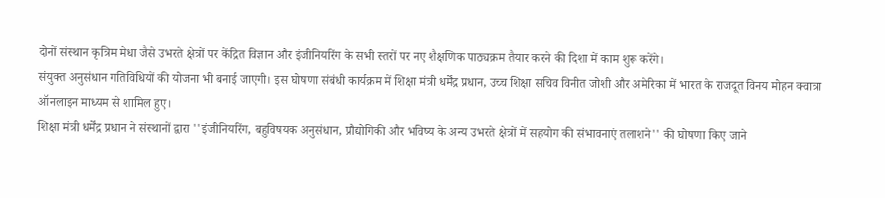दोनों संस्थान कृत्रिम मेधा जैसे उभरते क्षेत्रों पर केंद्रित विज्ञान और इंजीनियरिंग के सभी स्तरों पर नए शैक्षणिक पाठ्यक्रम तैयार करने की दिशा में काम शुरू करेंगे।
संयुक्त अनुसंधान गतिविधियों की योजना भी बनाई जाएगी। इस घोषणा संबंधी कार्यक्रम में शिक्षा मंत्री धर्मेंद्र प्रधान, उच्च शिक्षा सचिव विनीत जोशी और अमेरिका में भारत के राजदूत विनय मोहन क्वात्रा ऑनलाइन माध्यम से शामिल हुए।
शिक्षा मंत्री धर्मेंद्र प्रधान ने संस्थानों द्वारा ''इंजीनियरिंग, बहुविषयक अनुसंधान, प्रौद्योगिकी और भविष्य के अन्य उभरते क्षेत्रों में सहयोग की संभावनाएं तलाशने'' की घोषणा किए जाने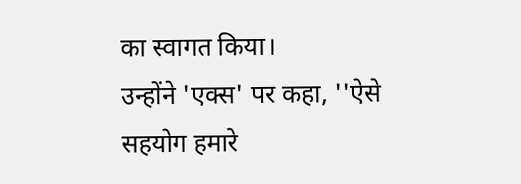का स्वागत किया।
उन्होंने 'एक्स' पर कहा, ''ऐसे सहयोग हमारे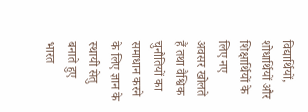विद्यार्थियों, शोधार्थियों और शिक्षार्थियों के लिए नए अवसर खोलते हैं तथा वैश्विक चुनौतियों का समाधान करने के लिए ज्ञान के स्थायी सेतु बनाते हुए भारत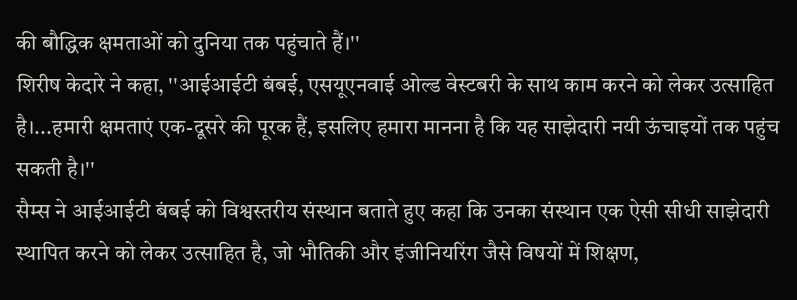की बौद्धिक क्षमताओं को दुनिया तक पहुंचाते हैं।''
शिरीष केदारे ने कहा, ''आईआईटी बंबई, एसयूएनवाई ओल्ड वेस्टबरी के साथ काम करने को लेकर उत्साहित है।...हमारी क्षमताएं एक-दूसरे की पूरक हैं, इसलिए हमारा मानना है कि यह साझेदारी नयी ऊंचाइयों तक पहुंच सकती है।''
सैम्स ने आईआईटी बंबई को विश्वस्तरीय संस्थान बताते हुए कहा कि उनका संस्थान एक ऐसी सीधी साझेदारी स्थापित करने को लेकर उत्साहित है, जो भौतिकी और इंजीनियरिंग जैसे विषयों में शिक्षण,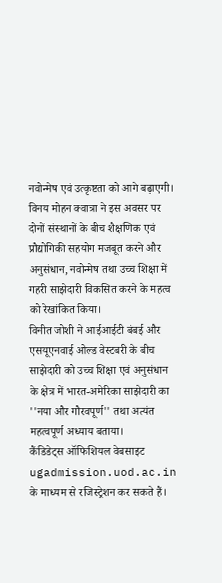नवोन्मेष एवं उत्कृष्टता को आगे बढ़ाएगी।
विनय मोहन क्वात्रा ने इस अवसर पर दोनों संस्थानों के बीच शैक्षणिक एवं प्रौद्योगिकी सहयोग मजबूत करने और अनुसंधान, नवोन्मेष तथा उच्च शिक्षा में गहरी साझेदारी विकसित करने के महत्व को रेखांकित किया।
विनीत जोशी ने आईआईटी बंबई और एसयूएनवाई ओल्ड वेस्टबरी के बीच साझेदारी को उच्च शिक्षा एवं अनुसंधान के क्षेत्र में भारत-अमेरिका साझेदारी का ''नया और गौरवपूर्ण'' तथा अत्यंत महत्वपूर्ण अध्याय बताया।
कैंडिडेट्स ऑफिशियल वेबसाइट ugadmission.uod.ac.in के माध्यम से रजिस्ट्रेशन कर सकते हैं।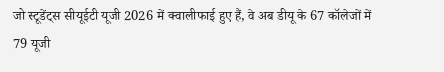जो स्टूडेंट्स सीयूईटी यूजी 2026 में क्वालीफाई हुए हैं, वे अब डीयू के 67 कॉलेजों में 79 यूजी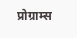प्रोग्राम्स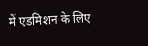में एडमिशन के लिए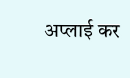अप्लाई कर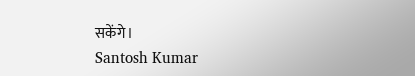सकेंगे।
Santosh Kumar